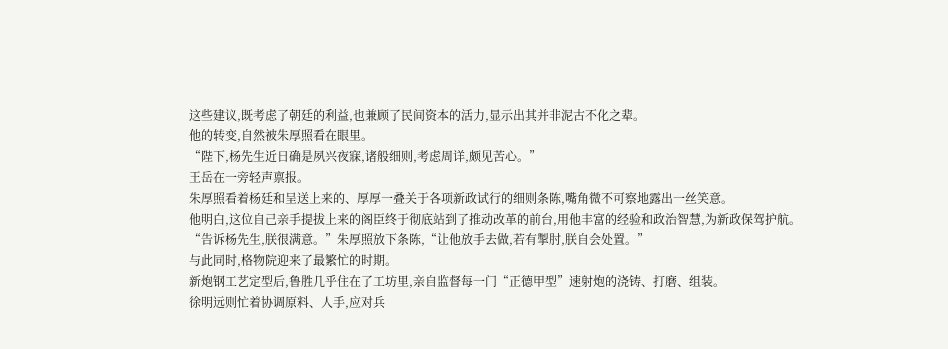这些建议,既考虑了朝廷的利益,也兼顾了民间资本的活力,显示出其并非泥古不化之辈。
他的转变,自然被朱厚照看在眼里。
“陛下,杨先生近日确是夙兴夜寐,诸般细则,考虑周详,颇见苦心。”
王岳在一旁轻声禀报。
朱厚照看着杨廷和呈送上来的、厚厚一叠关于各项新政试行的细则条陈,嘴角微不可察地露出一丝笑意。
他明白,这位自己亲手提拔上来的阁臣终于彻底站到了推动改革的前台,用他丰富的经验和政治智慧,为新政保驾护航。
“告诉杨先生,朕很满意。”朱厚照放下条陈,“让他放手去做,若有掣肘,朕自会处置。”
与此同时,格物院迎来了最繁忙的时期。
新炮钢工艺定型后,鲁胜几乎住在了工坊里,亲自监督每一门“正德甲型”速射炮的浇铸、打磨、组装。
徐明远则忙着协调原料、人手,应对兵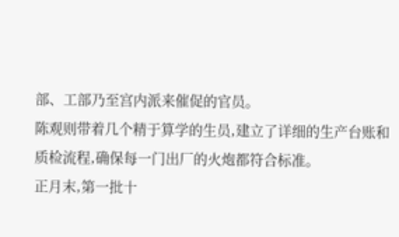部、工部乃至宫内派来催促的官员。
陈观则带着几个精于算学的生员,建立了详细的生产台账和质检流程,确保每一门出厂的火炮都符合标准。
正月末,第一批十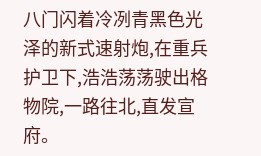八门闪着冷冽青黑色光泽的新式速射炮,在重兵护卫下,浩浩荡荡驶出格物院,一路往北,直发宣府。